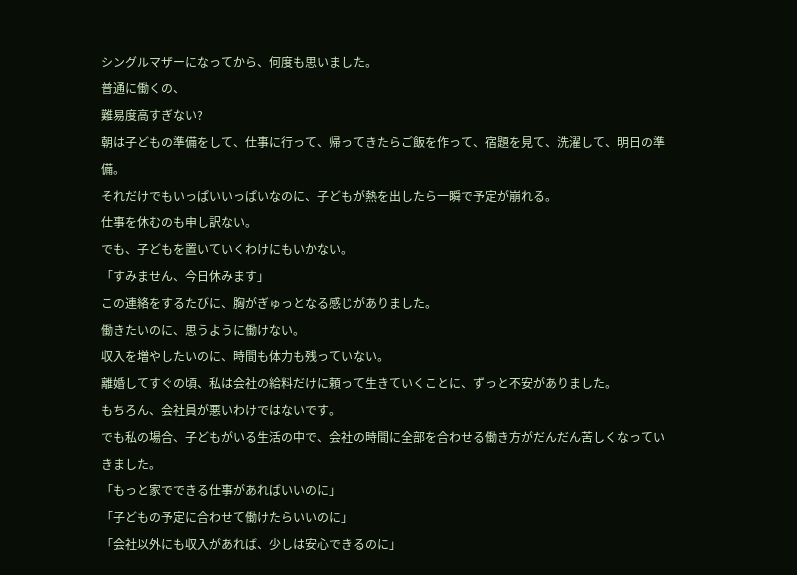シングルマザーになってから、何度も思いました。
普通に働くの、
難易度高すぎない?
朝は子どもの準備をして、仕事に行って、帰ってきたらご飯を作って、宿題を見て、洗濯して、明日の準備。
それだけでもいっぱいいっぱいなのに、子どもが熱を出したら一瞬で予定が崩れる。
仕事を休むのも申し訳ない。
でも、子どもを置いていくわけにもいかない。
「すみません、今日休みます」
この連絡をするたびに、胸がぎゅっとなる感じがありました。
働きたいのに、思うように働けない。
収入を増やしたいのに、時間も体力も残っていない。
離婚してすぐの頃、私は会社の給料だけに頼って生きていくことに、ずっと不安がありました。
もちろん、会社員が悪いわけではないです。
でも私の場合、子どもがいる生活の中で、会社の時間に全部を合わせる働き方がだんだん苦しくなっていきました。
「もっと家でできる仕事があればいいのに」
「子どもの予定に合わせて働けたらいいのに」
「会社以外にも収入があれば、少しは安心できるのに」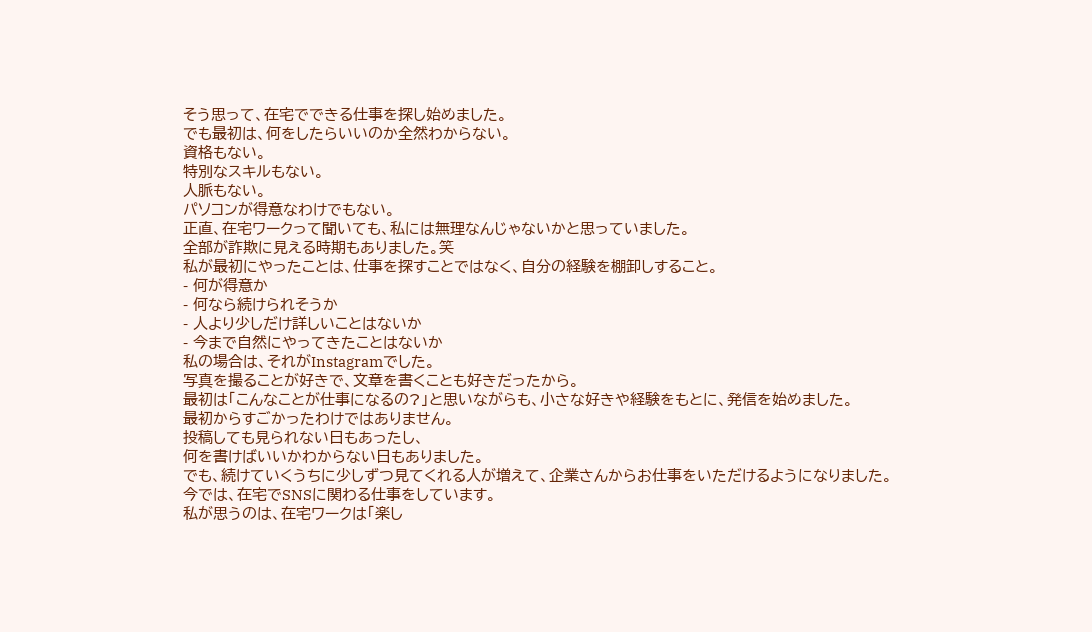そう思って、在宅でできる仕事を探し始めました。
でも最初は、何をしたらいいのか全然わからない。
資格もない。
特別なスキルもない。
人脈もない。
パソコンが得意なわけでもない。
正直、在宅ワークって聞いても、私には無理なんじゃないかと思っていました。
全部が詐欺に見える時期もありました。笑
私が最初にやったことは、仕事を探すことではなく、自分の経験を棚卸しすること。
- 何が得意か
- 何なら続けられそうか
- 人より少しだけ詳しいことはないか
- 今まで自然にやってきたことはないか
私の場合は、それがInstagramでした。
写真を撮ることが好きで、文章を書くことも好きだったから。
最初は「こんなことが仕事になるの?」と思いながらも、小さな好きや経験をもとに、発信を始めました。
最初からすごかったわけではありません。
投稿しても見られない日もあったし、
何を書けばいいかわからない日もありました。
でも、続けていくうちに少しずつ見てくれる人が増えて、企業さんからお仕事をいただけるようになりました。
今では、在宅でSNSに関わる仕事をしています。
私が思うのは、在宅ワークは「楽し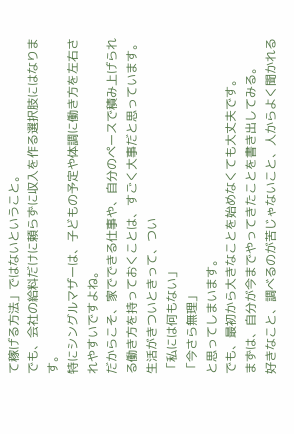て稼げる方法」ではないということ。
でも、会社の給料だけに頼らずに収入を作る選択肢にはなります。
特にシングルマザーは、子どもの予定や体調に働き方を左右されやすいですよね。
だからこそ、家でできる仕事や、自分のペースで積み上げられる働き方を持っておくことは、すごく大事だと思っています。
生活がきついときって、つい
「私には何もない」
「今さら無理」
と思ってしまいます。
でも、最初から大きなことを始めなくても大丈夫です。
まずは、自分が今までやってきたことを書き出してみる。
好きなこと、調べるのが苦じゃないこと、人からよく聞かれる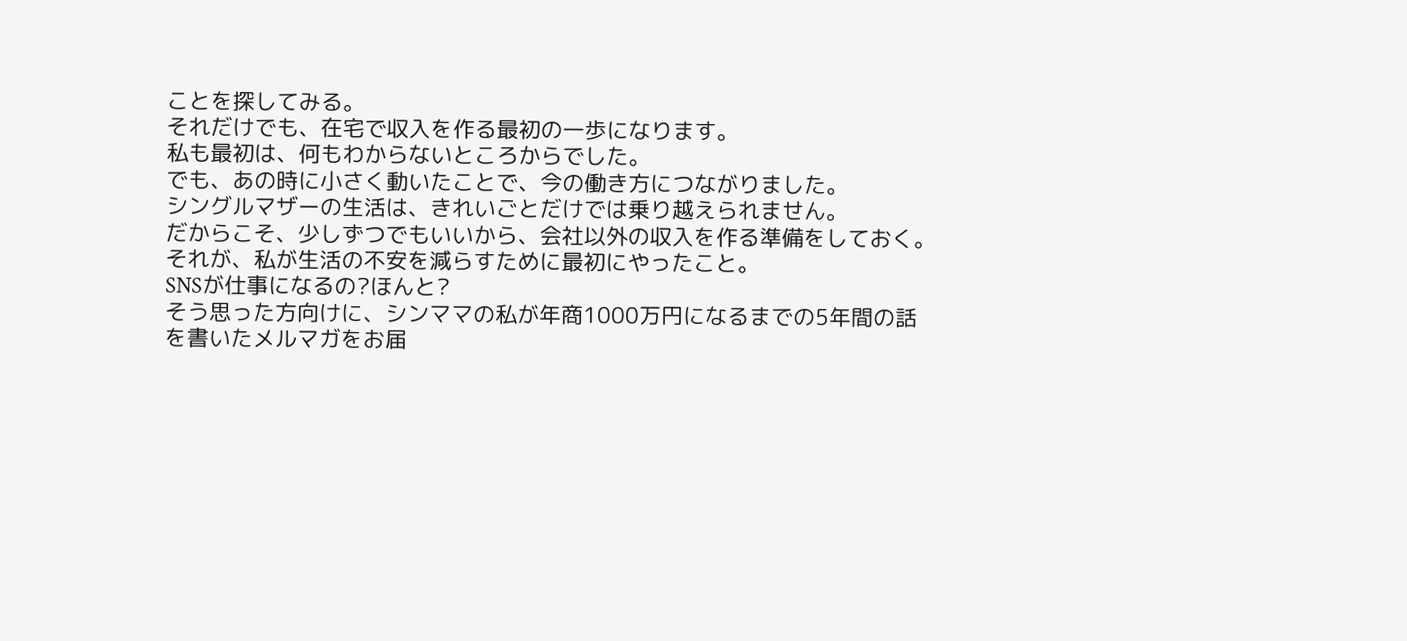ことを探してみる。
それだけでも、在宅で収入を作る最初の一歩になります。
私も最初は、何もわからないところからでした。
でも、あの時に小さく動いたことで、今の働き方につながりました。
シングルマザーの生活は、きれいごとだけでは乗り越えられません。
だからこそ、少しずつでもいいから、会社以外の収入を作る準備をしておく。
それが、私が生活の不安を減らすために最初にやったこと。
SNSが仕事になるの?ほんと?
そう思った方向けに、シンママの私が年商1000万円になるまでの5年間の話を書いたメルマガをお届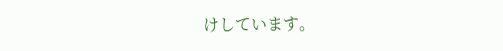けしています。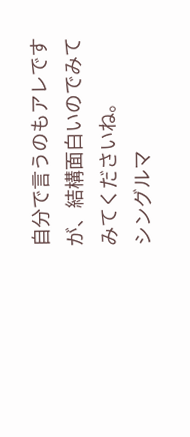自分で言うのもアレですが、結構面白いのでみてみてくださいね。
シングルマ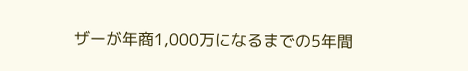ザーが年商1,000万になるまでの5年間